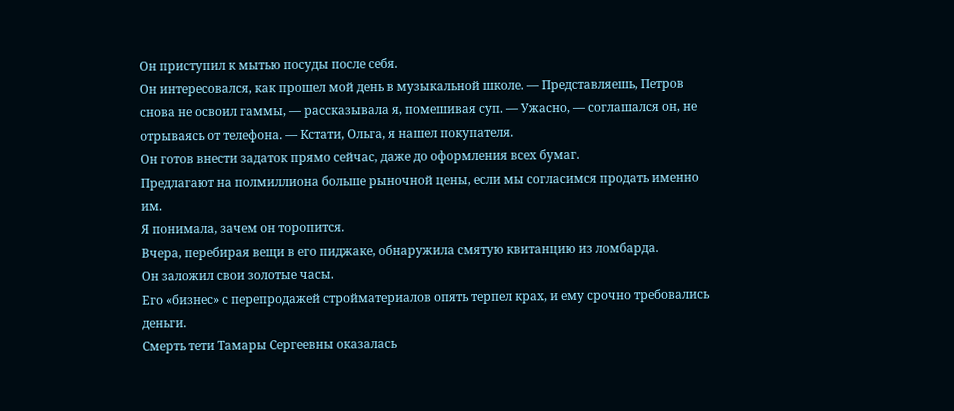Он приступил к мытью посуды после себя.
Он интересовался, как прошел мой день в музыкальной школе. — Представляешь, Петров снова не освоил гаммы, — рассказывала я, помешивая суп. — Ужасно, — соглашался он, не отрываясь от телефона. — Кстати, Ольга, я нашел покупателя.
Он готов внести задаток прямо сейчас, даже до оформления всех бумаг.
Предлагают на полмиллиона больше рыночной цены, если мы согласимся продать именно им.
Я понимала, зачем он торопится.
Вчера, перебирая вещи в его пиджаке, обнаружила смятую квитанцию из ломбарда.
Он заложил свои золотые часы.
Его «бизнес» с перепродажей стройматериалов опять терпел крах, и ему срочно требовались деньги.
Смерть тети Тамары Сергеевны оказалась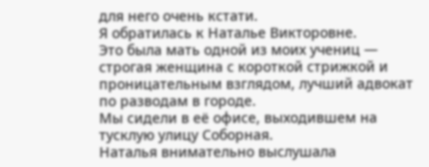для него очень кстати.
Я обратилась к Наталье Викторовне.
Это была мать одной из моих учениц — строгая женщина с короткой стрижкой и проницательным взглядом, лучший адвокат по разводам в городе.
Мы сидели в её офисе, выходившем на тусклую улицу Соборная.
Наталья внимательно выслушала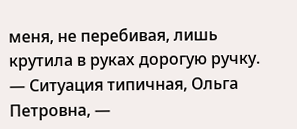меня, не перебивая, лишь крутила в руках дорогую ручку. — Ситуация типичная, Ольга Петровна, —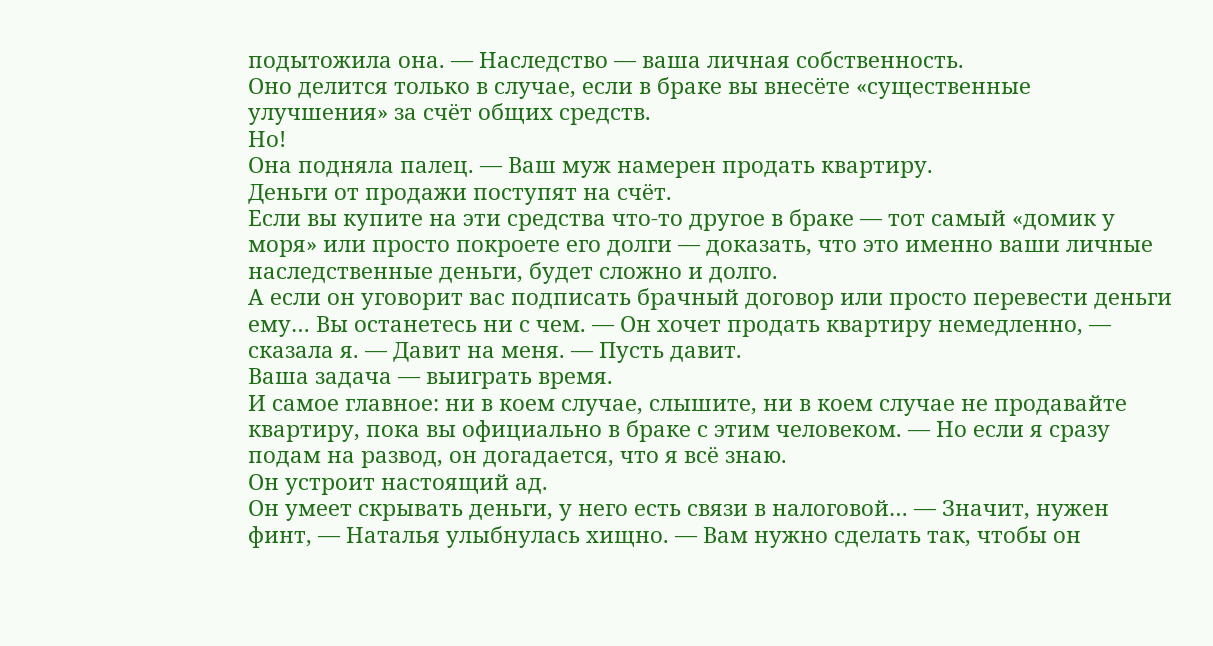подытожила она. — Наследство — ваша личная собственность.
Оно делится только в случае, если в браке вы внесёте «существенные улучшения» за счёт общих средств.
Но!
Она подняла палец. — Ваш муж намерен продать квартиру.
Деньги от продажи поступят на счёт.
Если вы купите на эти средства что-то другое в браке — тот самый «домик у моря» или просто покроете его долги — доказать, что это именно ваши личные наследственные деньги, будет сложно и долго.
А если он уговорит вас подписать брачный договор или просто перевести деньги ему… Вы останетесь ни с чем. — Он хочет продать квартиру немедленно, — сказала я. — Давит на меня. — Пусть давит.
Ваша задача — выиграть время.
И самое главное: ни в коем случае, слышите, ни в коем случае не продавайте квартиру, пока вы официально в браке с этим человеком. — Но если я сразу подам на развод, он догадается, что я всё знаю.
Он устроит настоящий ад.
Он умеет скрывать деньги, у него есть связи в налоговой… — Значит, нужен финт, — Наталья улыбнулась хищно. — Вам нужно сделать так, чтобы он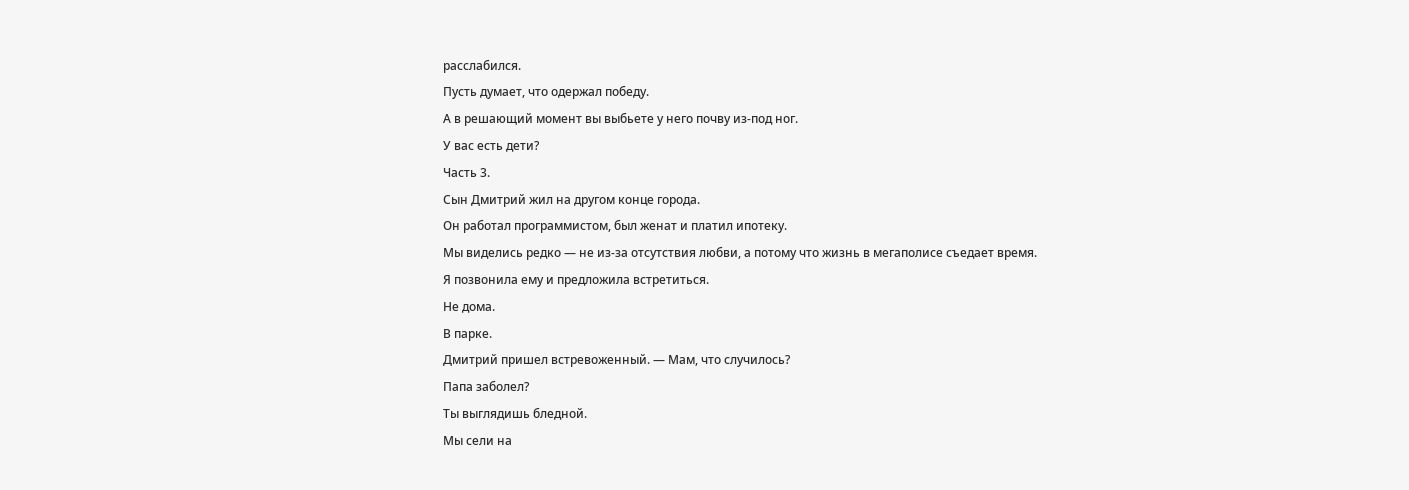расслабился.
Пусть думает, что одержал победу.
А в решающий момент вы выбьете у него почву из-под ног.
У вас есть дети?
Часть 3.
Сын Дмитрий жил на другом конце города.
Он работал программистом, был женат и платил ипотеку.
Мы виделись редко — не из-за отсутствия любви, а потому что жизнь в мегаполисе съедает время.
Я позвонила ему и предложила встретиться.
Не дома.
В парке.
Дмитрий пришел встревоженный. — Мам, что случилось?
Папа заболел?
Ты выглядишь бледной.
Мы сели на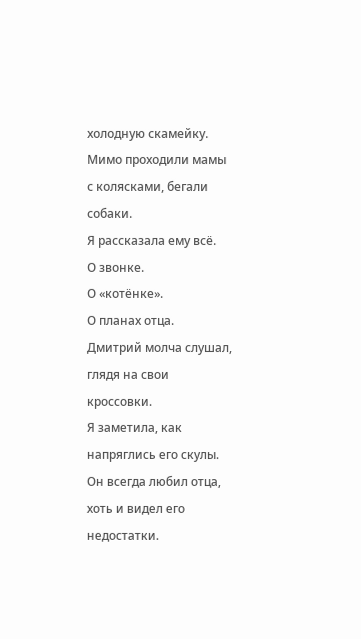холодную скамейку.
Мимо проходили мамы с колясками, бегали собаки.
Я рассказала ему всё.
О звонке.
О «котёнке».
О планах отца.
Дмитрий молча слушал, глядя на свои кроссовки.
Я заметила, как напряглись его скулы.
Он всегда любил отца, хоть и видел его недостатки.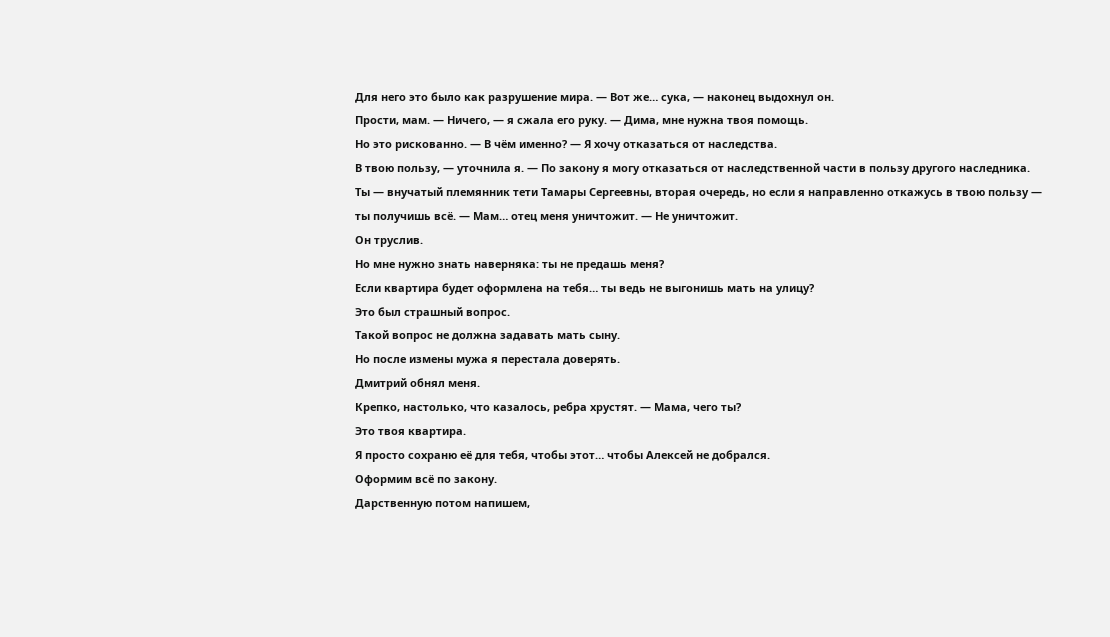Для него это было как разрушение мира. — Вот же… сука, — наконец выдохнул он.
Прости, мам. — Ничего, — я сжала его руку. — Дима, мне нужна твоя помощь.
Но это рискованно. — В чём именно? — Я хочу отказаться от наследства.
В твою пользу, — уточнила я. — По закону я могу отказаться от наследственной части в пользу другого наследника.
Ты — внучатый племянник тети Тамары Сергеевны, вторая очередь, но если я направленно откажусь в твою пользу — ты получишь всё. — Мам… отец меня уничтожит. — Не уничтожит.
Он труслив.
Но мне нужно знать наверняка: ты не предашь меня?
Если квартира будет оформлена на тебя… ты ведь не выгонишь мать на улицу?
Это был страшный вопрос.
Такой вопрос не должна задавать мать сыну.
Но после измены мужа я перестала доверять.
Дмитрий обнял меня.
Крепко, настолько, что казалось, ребра хрустят. — Мама, чего ты?
Это твоя квартира.
Я просто сохраню её для тебя, чтобы этот… чтобы Алексей не добрался.
Оформим всё по закону.
Дарственную потом напишем,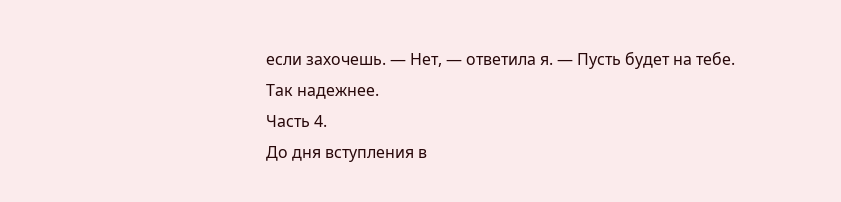если захочешь. — Нет, — ответила я. — Пусть будет на тебе.
Так надежнее.
Часть 4.
До дня вступления в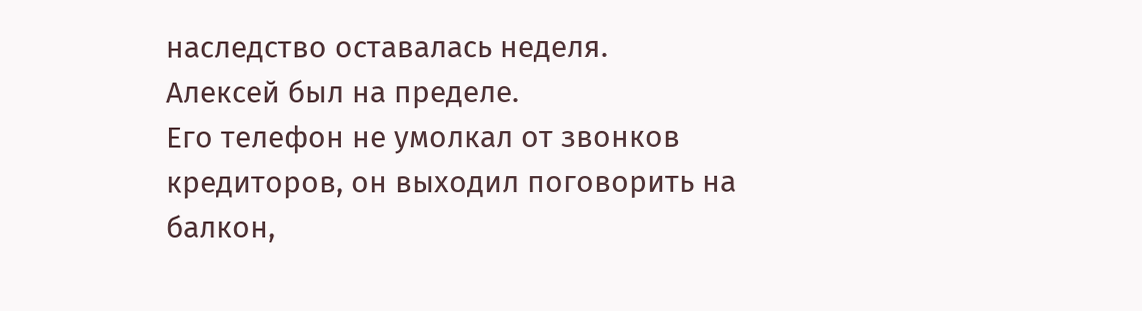наследство оставалась неделя.
Алексей был на пределе.
Его телефон не умолкал от звонков кредиторов, он выходил поговорить на балкон,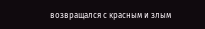возвращался с красным и злым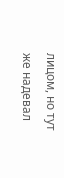лицом, но тут же надевал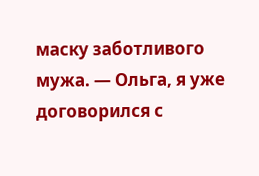маску заботливого мужа. — Ольга, я уже договорился с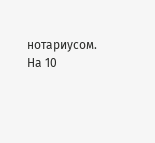нотариусом.
На 10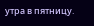утра в пятницу.